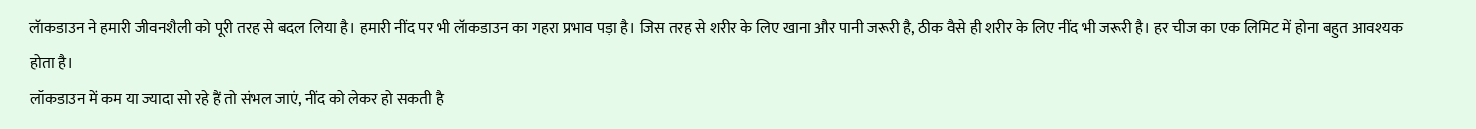लॅाकडाउन ने हमारी जीवनशैली को पूरी तरह से बदल लिया है। हमारी नींद पर भी लॅाकडाउन का गहरा प्रभाव पड़ा है। जिस तरह से शरीर के लिए खाना और पानी जरूरी है, ठीक वैसे ही शरीर के लिए नींद भी जरूरी है। हर चीज का एक लिमिट में होना बहुत आवश्यक होता है।
लॉकडाउन में कम या ज्यादा सो रहे हैं तो संभल जाएं, नींद को लेकर हो सकती है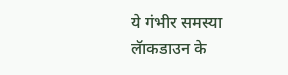ये गंभीर समस्या
लॅाकडाउन के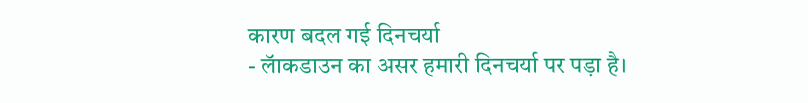कारण बदल गई दिनचर्या
- लॅाकडाउन का असर हमारी दिनचर्या पर पड़ा है।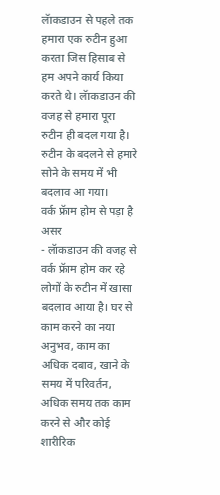लॅाकडाउन से पहले तक हमारा एक रुटीन हुआ करता जिस हिसाब से हम अपने कार्य किया करते थे। लॅाकडाउन की वजह से हमारा पूरा रुटीन ही बदल गया है। रुटीन के बदलने से हमारे सोने के समय में भी बदलाव आ गया।
वर्क फ्रॅाम होम से पड़ा है असर
- लॅाकडाउन की वजह से वर्क फ्रॅाम होम कर रहे लोगों के रुटीन में खासा बदलाव आया है। घर से काम करने का नया अनुभव, काम का अधिक दबाव, खाने के समय में परिवर्तन, अधिक समय तक काम करने से और कोई शारीरिक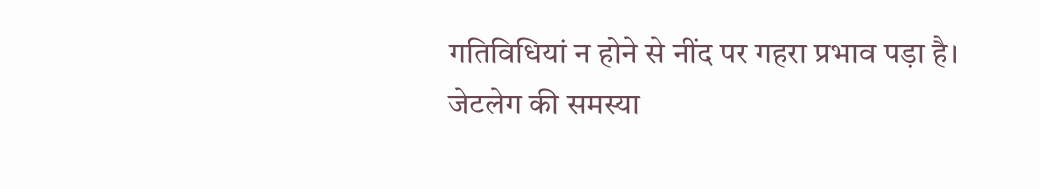गतिविधियां न होने से नींद पर गहरा प्रभाव पड़ा है।
जेटलेग की समस्या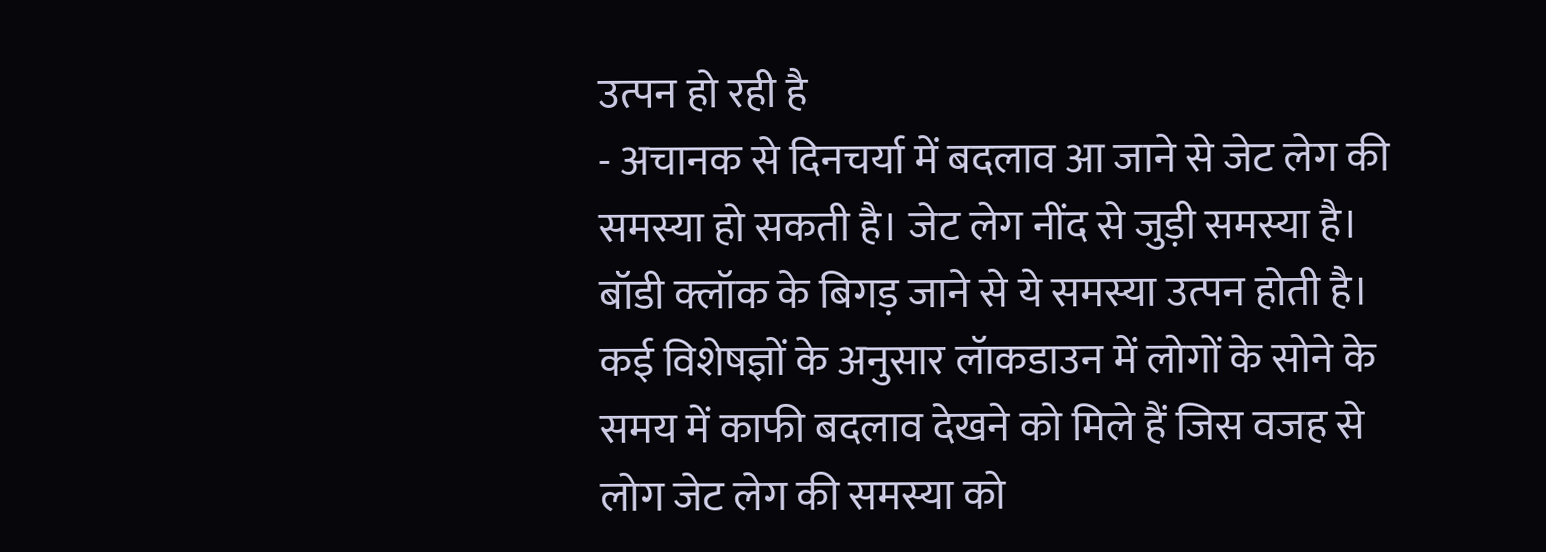उत्पन हो रही है
- अचानक से दिनचर्या में बदलाव आ जाने से जेट लेग की समस्या हो सकती है। जेट लेग नींद से जुड़ी समस्या है। बॉडी क्लॉक के बिगड़ जाने से ये समस्या उत्पन होती है। कई विशेषज्ञों के अनुसार लॅाकडाउन में लोगों के सोने के समय में काफी बदलाव देखने को मिले हैं जिस वजह से लोग जेट लेग की समस्या को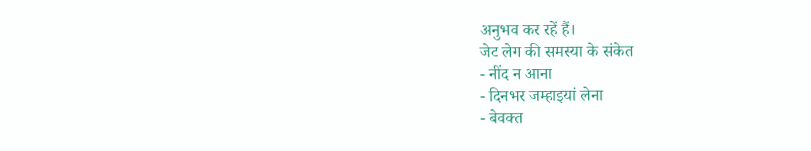अनुभव कर रहें हैं।
जेट लेग की समस्या के संकेत
- नींद न आना
- दिनभर जम्हाइयां लेना
- बेवक्त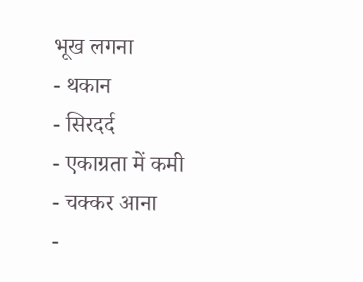भूख लगना
- थकान
- सिरदर्द
- एकाग्रता में कमी
- चक्कर आना
-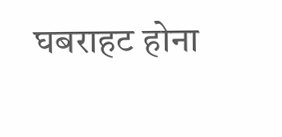घबराहट होना